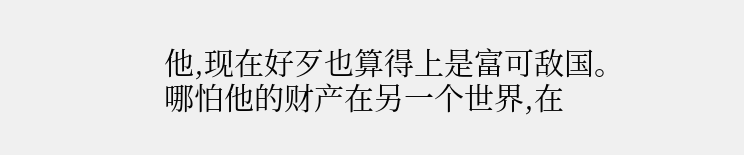他,现在好歹也算得上是富可敌国。
哪怕他的财产在另一个世界,在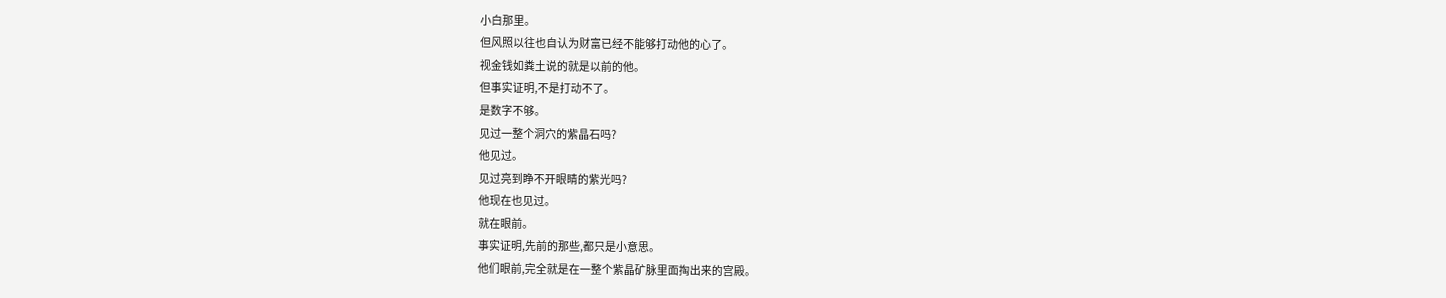小白那里。
但风照以往也自认为财富已经不能够打动他的心了。
视金钱如粪土说的就是以前的他。
但事实证明,不是打动不了。
是数字不够。
见过一整个洞穴的紫晶石吗?
他见过。
见过亮到睁不开眼睛的紫光吗?
他现在也见过。
就在眼前。
事实证明,先前的那些,都只是小意思。
他们眼前,完全就是在一整个紫晶矿脉里面掏出来的宫殿。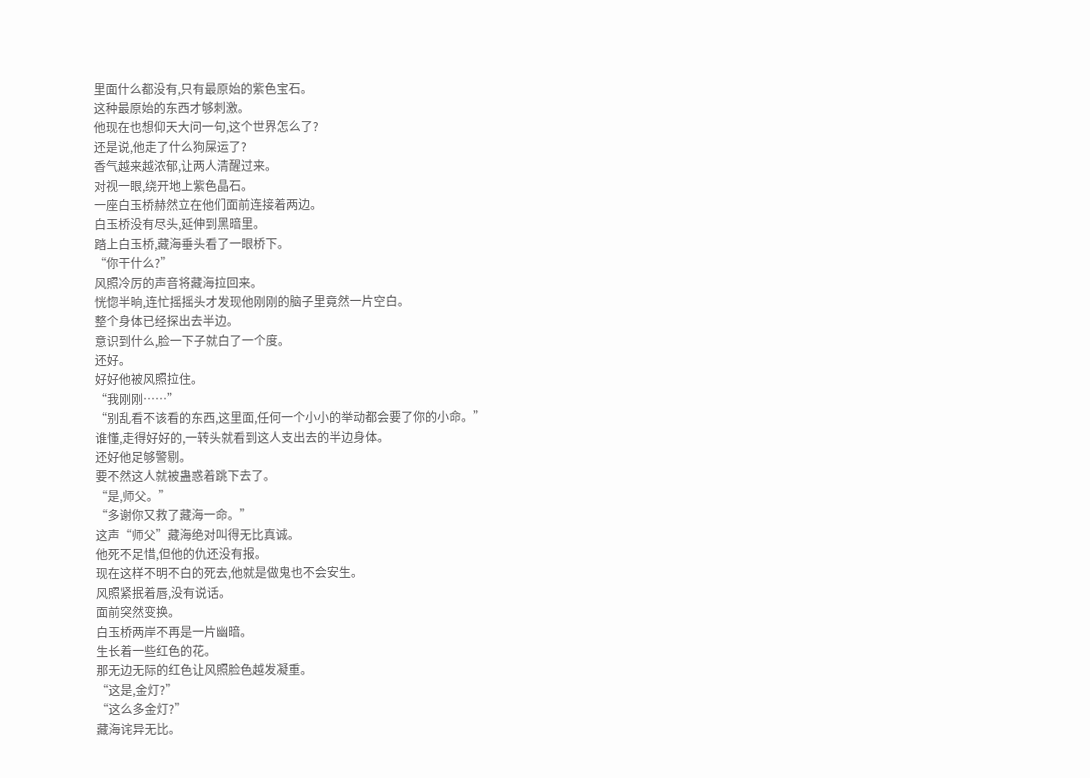里面什么都没有,只有最原始的紫色宝石。
这种最原始的东西才够刺激。
他现在也想仰天大问一句,这个世界怎么了?
还是说,他走了什么狗屎运了?
香气越来越浓郁,让两人清醒过来。
对视一眼,绕开地上紫色晶石。
一座白玉桥赫然立在他们面前连接着两边。
白玉桥没有尽头,延伸到黑暗里。
踏上白玉桥,藏海垂头看了一眼桥下。
“你干什么?”
风照冷厉的声音将藏海拉回来。
恍惚半晌,连忙摇摇头才发现他刚刚的脑子里竟然一片空白。
整个身体已经探出去半边。
意识到什么,脸一下子就白了一个度。
还好。
好好他被风照拉住。
“我刚刚……”
“别乱看不该看的东西,这里面,任何一个小小的举动都会要了你的小命。”
谁懂,走得好好的,一转头就看到这人支出去的半边身体。
还好他足够警剔。
要不然这人就被蛊惑着跳下去了。
“是,师父。”
“多谢你又救了藏海一命。”
这声“师父”藏海绝对叫得无比真诚。
他死不足惜,但他的仇还没有报。
现在这样不明不白的死去,他就是做鬼也不会安生。
风照紧抿着唇,没有说话。
面前突然变换。
白玉桥两岸不再是一片幽暗。
生长着一些红色的花。
那无边无际的红色让风照脸色越发凝重。
“这是,金灯?”
“这么多金灯?”
藏海诧异无比。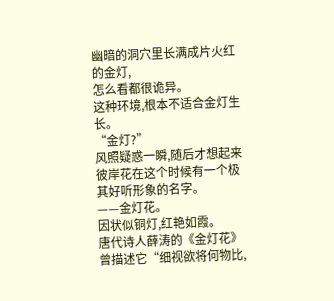幽暗的洞穴里长满成片火红的金灯,
怎么看都很诡异。
这种环境,根本不适合金灯生长。
“金灯?”
风照疑惑一瞬,随后才想起来彼岸花在这个时候有一个极其好听形象的名字。
——金灯花。
因状似铜灯,红艳如霞。
唐代诗人薛涛的《金灯花》曾描述它“细视欲将何物比,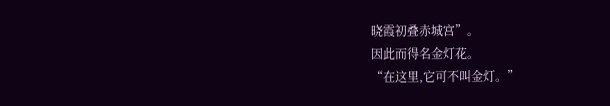晓霞初叠赤城宫”。
因此而得名金灯花。
“在这里,它可不叫金灯。”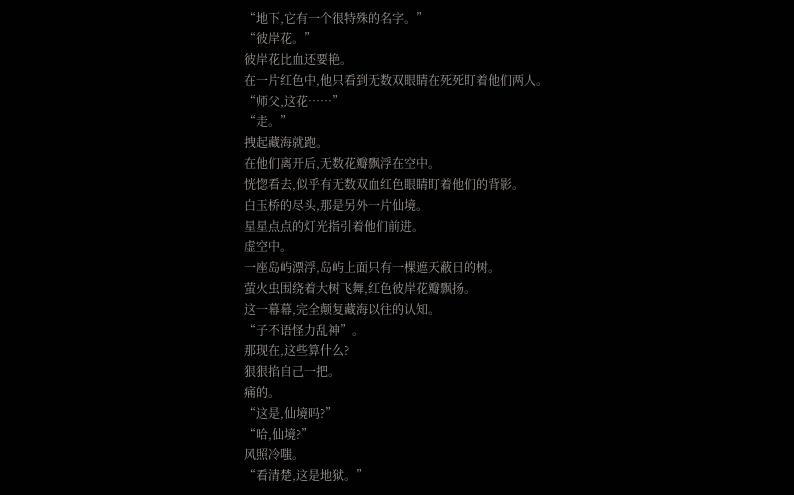“地下,它有一个很特殊的名字。”
“彼岸花。”
彼岸花比血还要艳。
在一片红色中,他只看到无数双眼睛在死死盯着他们两人。
“师父,这花……”
“走。”
拽起藏海就跑。
在他们离开后,无数花瓣飘浮在空中。
恍惚看去,似乎有无数双血红色眼睛盯着他们的背影。
白玉桥的尽头,那是另外一片仙境。
星星点点的灯光指引着他们前进。
虚空中。
一座岛屿漂浮,岛屿上面只有一棵遮天蔽日的树。
萤火虫围绕着大树飞舞,红色彼岸花瓣飘扬。
这一幕幕,完全颠复藏海以往的认知。
“子不语怪力乱神”。
那现在,这些算什么?
狠狠掐自己一把。
痛的。
“这是,仙境吗?”
“哈,仙境?”
风照冷嗤。
“看清楚,这是地狱。”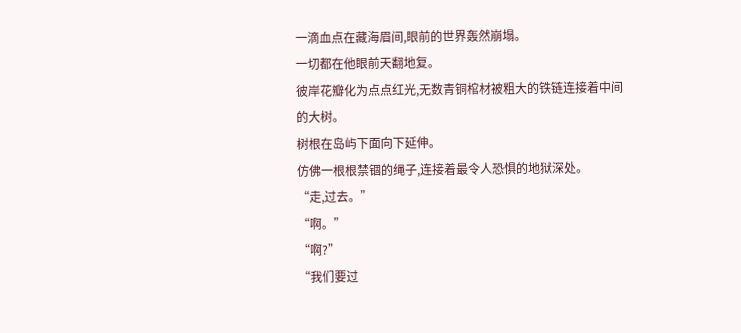一滴血点在藏海眉间,眼前的世界轰然崩塌。
一切都在他眼前天翻地复。
彼岸花瓣化为点点红光,无数青铜棺材被粗大的铁链连接着中间的大树。
树根在岛屿下面向下延伸。
仿佛一根根禁锢的绳子,连接着最令人恐惧的地狱深处。
“走,过去。”
“啊。”
“啊?”
“我们要过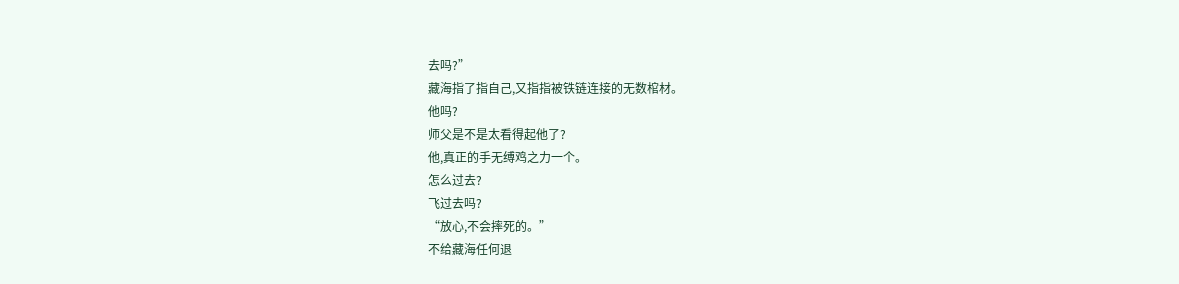去吗?”
藏海指了指自己,又指指被铁链连接的无数棺材。
他吗?
师父是不是太看得起他了?
他,真正的手无缚鸡之力一个。
怎么过去?
飞过去吗?
“放心,不会摔死的。”
不给藏海任何退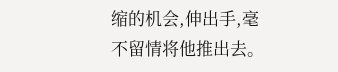缩的机会,伸出手,毫不留情将他推出去。